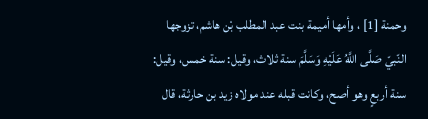وحمنة [1] ، وأمها أميمة بنت عبد المطلب بْن هاشم، تزوجها النّبيّ صَلَّى اللَّهُ عَلَيْهِ وَسَلَّمَ سنة ثلاث، وقيل: سنة خمس، وقيل: سنة أربعٍ وهو أصح، وكانت قبله عند مولاه زيد بن حارثة، قال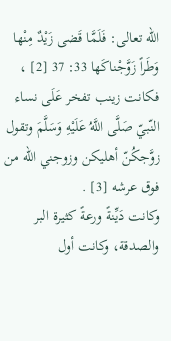الله تعالى: فَلَمَّا قَضى زَيْدٌ مِنْها وَطَراً زَوَّجْناكَها 33: 37 [2] ، فكانت زينب تفخر عَلَى نساء النّبيّ صَلَّى اللَّهُ عَلَيْهِ وَسَلَّمَ وتقول زوَّجكُنّ أهليكن وزوجني الله من فوق عرشه [3] .
وكانت دَيِّنةً ورعةً كثيرة البر والصدقة، وكانت أول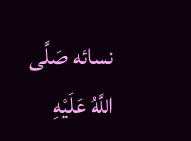نسائه صَلَّى اللَّهُ عَلَيْهِ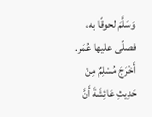وَسَلَّمَ لحوقًا به، فصلّى عليها عُمَر.
أَخْرَجَ مُسْلِمٌ مِنْ حَدِيثِ عَائِشَةَ أَنَّ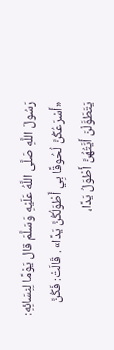رَسُولَ اللَّهِ صَلَّى اللَّهُ عَلَيْهِ وَسَلَّمَ قال يَوْمًا لِنِسَائِهِ: «أَسْرَعُكُنَّ لُحُوقًا بِي أَطْوَلُكُنَّ يَدًا» . قَالَتْ: فَكُنَّ يَتَطَوَّلْنَ أَيَّتُهُنَّ أَطْوَلُ يَدًا،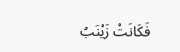فَكَانَتْ زَيْنَبُ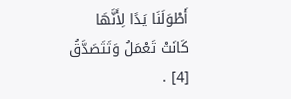أَطْوَلَنَا يَدًا لِأَنَّهَا كَانَتْ تَعْمَلُ وَتَتَصَدَّقُ [4] .